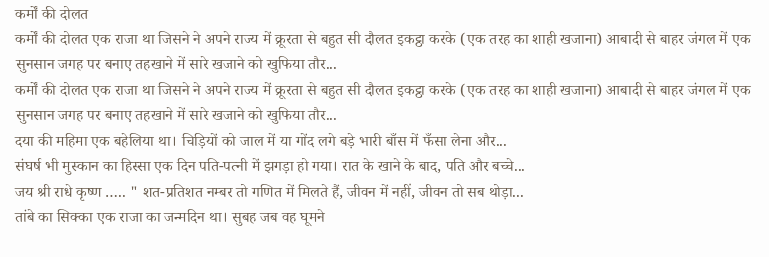कर्मों की दोलत
कर्मों की दोलत एक राजा था जिसने ने अपने राज्य में क्रूरता से बहुत सी दौलत इकट्ठा करके (एक तरह का शाही खजाना) आबादी से बाहर जंगल में एक सुनसान जगह पर बनाए तहखाने में सारे खजाने को खुफिया तौर...
कर्मों की दोलत एक राजा था जिसने ने अपने राज्य में क्रूरता से बहुत सी दौलत इकट्ठा करके (एक तरह का शाही खजाना) आबादी से बाहर जंगल में एक सुनसान जगह पर बनाए तहखाने में सारे खजाने को खुफिया तौर...
दया की महिमा एक बहेलिया था। चिड़ियों को जाल में या गोंद लगे बड़े भारी बाँस में फँसा लेना और...
संघर्ष भी मुस्कान का हिस्सा एक दिन पति-पत्नी में झगड़ा हो गया। रात के खाने के बाद, पति और बच्चे...
जय श्री राधे कृष्ण ….. " शत-प्रतिशत नम्बर तो गणित में मिलते हैं, जीवन में नहीं, जीवन तो सब थोड़ा...
तांबे का सिक्का एक राजा का जन्मदिन था। सुबह जब वह घूमने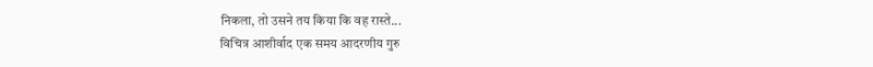निकला, तो उसने तय किया कि वह रास्ते...
विचित्र आशीर्वाद एक समय आदरणीय गुरु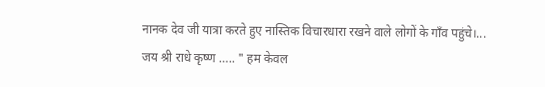नानक देव जी यात्रा करते हुए नास्तिक विचारधारा रखने वाले लोगों के गाँव पहुंचे।...
जय श्री राधे कृष्ण ….. " हम केवल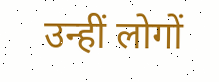उन्हीं लोगों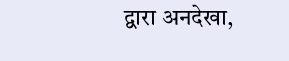द्वारा अनदेखा,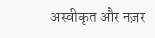अस्वीकृत और नज़र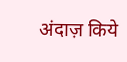अंदाज़ किये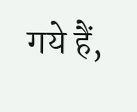गये हैं,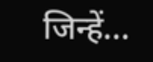जिन्हें...